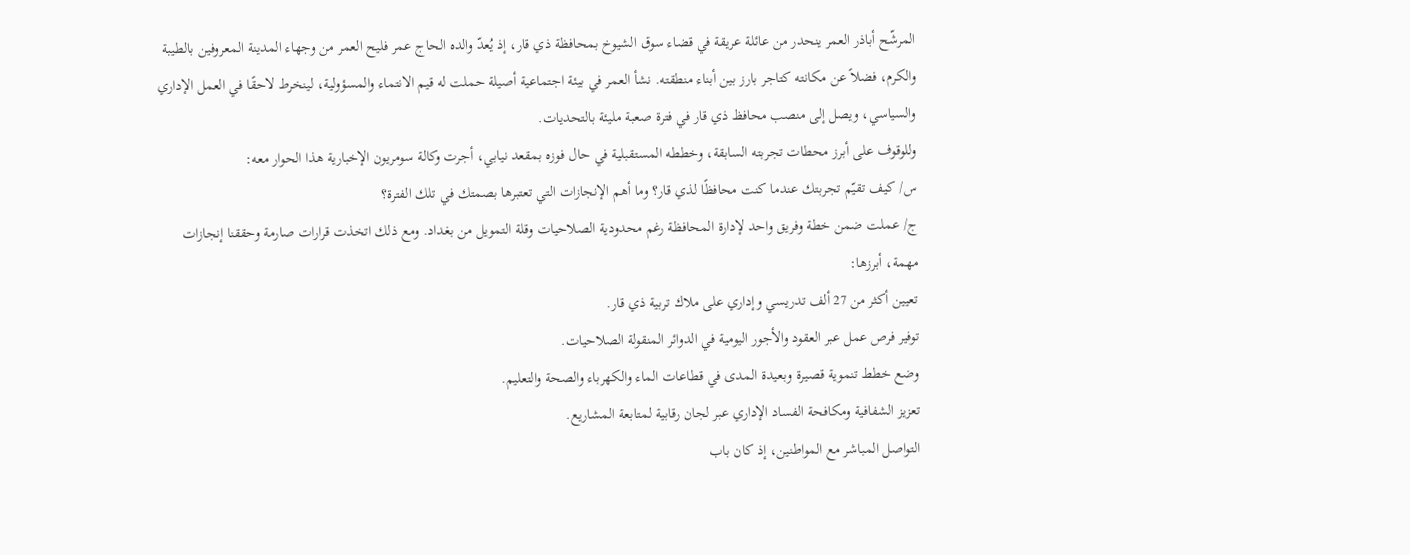المرشّح أباذر العمر ينحدر من عائلة عريقة في قضاء سوق الشيوخ بمحافظة ذي قار، إذ يُعدّ والده الحاج عمر فليح العمر من وجهاء المدينة المعروفين بالطيبة والكرم، فضلاً عن مكانته كتاجر بارز بين أبناء منطقته. نشأ العمر في بيئة اجتماعية أصيلة حملت له قيم الانتماء والمسؤولية، لينخرط لاحقًا في العمل الإداري والسياسي، ويصل إلى منصب محافظ ذي قار في فترة صعبة مليئة بالتحديات.
وللوقوف على أبرز محطات تجربته السابقة، وخططه المستقبلية في حال فوزه بمقعد نيابي، أجرت وكالة سومريون الإخبارية هذا الحوار معه:
س/ كيف تقيّم تجربتك عندما كنت محافظًا لذي قار؟ وما أهم الإنجازات التي تعتبرها بصمتك في تلك الفترة؟
ج/ عملت ضمن خطة وفريق واحد لإدارة المحافظة رغم محدودية الصلاحيات وقلة التمويل من بغداد. ومع ذلك اتخذت قرارات صارمة وحققنا إنجازات مهمة، أبرزها:
تعيين أكثر من 27 ألف تدريسي وإداري على ملاك تربية ذي قار.
توفير فرص عمل عبر العقود والأجور اليومية في الدوائر المنقولة الصلاحيات.
وضع خطط تنموية قصيرة وبعيدة المدى في قطاعات الماء والكهرباء والصحة والتعليم.
تعزيز الشفافية ومكافحة الفساد الإداري عبر لجان رقابية لمتابعة المشاريع.
التواصل المباشر مع المواطنين، إذ كان باب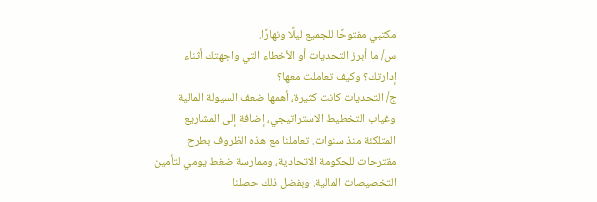مكتبي مفتوحًا للجميع ليلًا ونهارًا.
س/ ما أبرز التحديات أو الأخطاء التي واجهتك أثناء إدارتك؟ وكيف تعاملت معها؟
ج/ التحديات كانت كثيرة، أهمها ضعف السيولة المالية وغياب التخطيط الاستراتيجي، إضافة إلى المشاريع المتلكئة منذ سنوات. تعاملنا مع هذه الظروف بطرح مقترحات للحكومة الاتحادية، وممارسة ضغط يومي لتأمين التخصيصات المالية. وبفضل ذلك حصلنا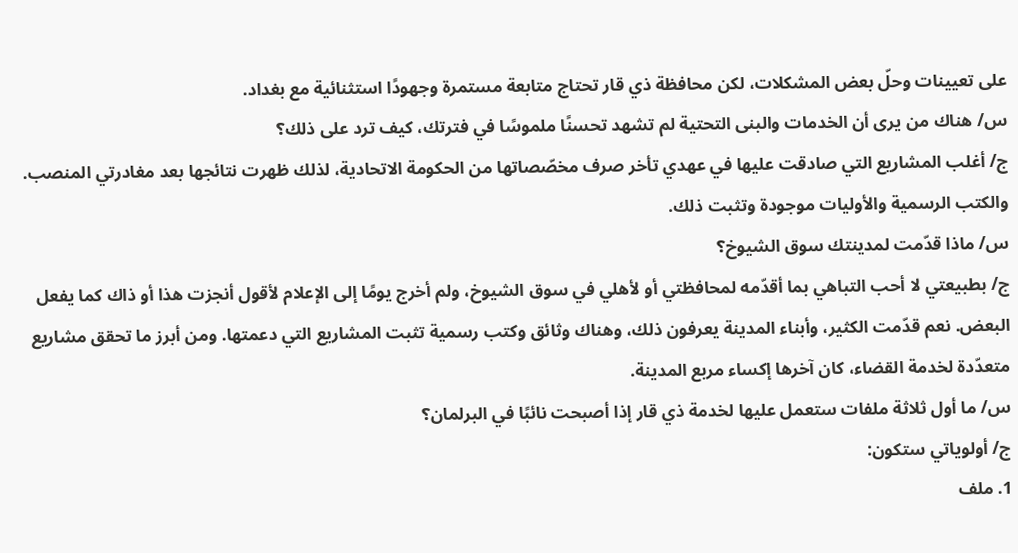على تعيينات وحلّ بعض المشكلات، لكن محافظة ذي قار تحتاج متابعة مستمرة وجهودًا استثنائية مع بغداد.
س/ هناك من يرى أن الخدمات والبنى التحتية لم تشهد تحسنًا ملموسًا في فترتك، كيف ترد على ذلك؟
ج/ أغلب المشاريع التي صادقت عليها في عهدي تأخر صرف مخصّصاتها من الحكومة الاتحادية، لذلك ظهرت نتائجها بعد مغادرتي المنصب. والكتب الرسمية والأوليات موجودة وتثبت ذلك.
س/ ماذا قدّمت لمدينتك سوق الشيوخ؟
ج/ بطبيعتي لا أحب التباهي بما أقدّمه لمحافظتي أو لأهلي في سوق الشيوخ، ولم أخرج يومًا إلى الإعلام لأقول أنجزت هذا أو ذاك كما يفعل البعض. نعم قدّمت الكثير، وأبناء المدينة يعرفون ذلك، وهناك وثائق وكتب رسمية تثبت المشاريع التي دعمتها. ومن أبرز ما تحقق مشاريع متعدّدة لخدمة القضاء، كان آخرها إكساء مربع المدينة.
س/ ما أول ثلاثة ملفات ستعمل عليها لخدمة ذي قار إذا أصبحت نائبًا في البرلمان؟
ج/ أولوياتي ستكون:
1. ملف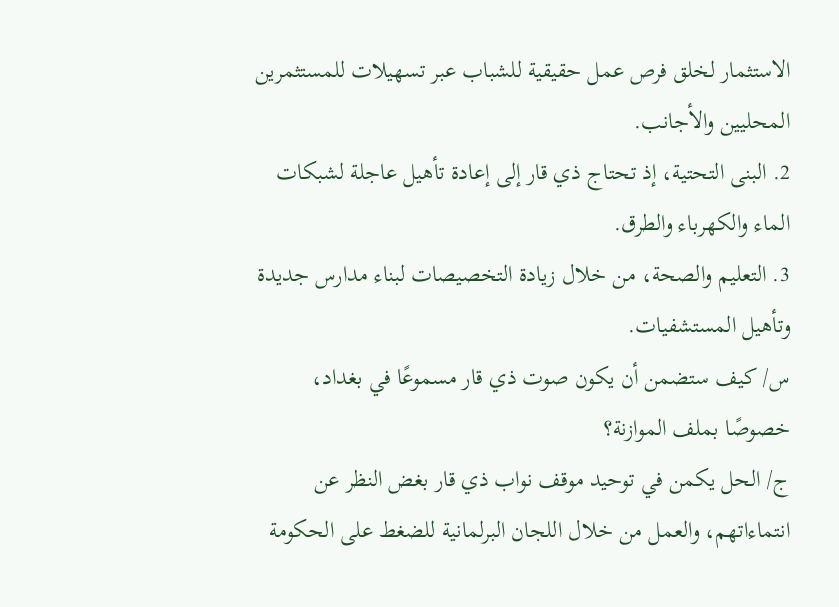الاستثمار لخلق فرص عمل حقيقية للشباب عبر تسهيلات للمستثمرين المحليين والأجانب.
2. البنى التحتية، إذ تحتاج ذي قار إلى إعادة تأهيل عاجلة لشبكات الماء والكهرباء والطرق.
3. التعليم والصحة، من خلال زيادة التخصيصات لبناء مدارس جديدة وتأهيل المستشفيات.
س/ كيف ستضمن أن يكون صوت ذي قار مسموعًا في بغداد، خصوصًا بملف الموازنة؟
ج/ الحل يكمن في توحيد موقف نواب ذي قار بغض النظر عن انتماءاتهم، والعمل من خلال اللجان البرلمانية للضغط على الحكومة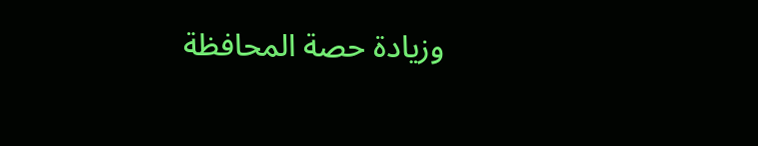وزيادة حصة المحافظة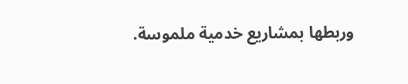وربطها بمشاريع خدمية ملموسة.